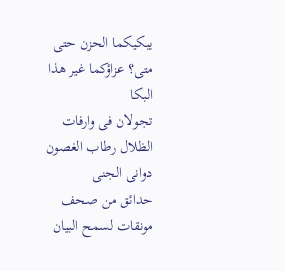يبكيكما الحزن حتى متى؟ عزاؤكما غير هذا البكا
تجولان فى وارفات الظلال رطاب الغصون دوانى الجنى
حدائق من صحف مونقات لسمح البيان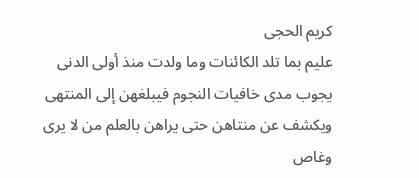كريم الحجى
عليم بما تلد الكائنات وما ولدت منذ أولى الدنى
يجوب مدى خافيات النجوم فيبلغهن إلى المنتهى
ويكشف عن منتاهن حتى يراهن بالعلم من لا يرى
وغاص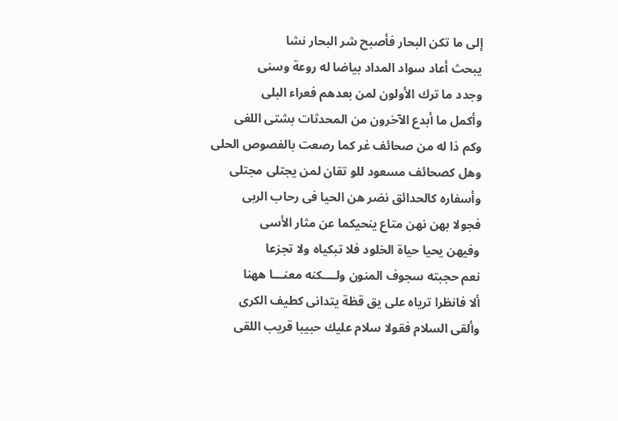إلى ما تكن البحار فأصبح شر البحار نشا
يبحث أعاد سواد المداد بياضا له روعة وسنى
وجدد ما ترك الأولون لمن بعدهم فعراء البلى
وأكمل ما أبدع الآخرون من المحدثات بشتى اللغى
وكم ذا له من صحائف غر كما رصعت بالفصوص الحلى
وهل كصحائف مسعود للو تقان لمن يجتلى مجتلى
وأسفاره كالحدائق نضر هن الحيا فى رحاب الربى
فجولا بهن نهن متاع ينحيكما عن مثار الأسى
وفيهن يحيا حياة الخلود فلا تبكياه ولا تجزعا
نعم حجبته سجوف المنون ولــــكنه معنـــا ههنا
ألا فانظرا ترياه على يق قظة يتدانى كطيف الكرى
وألقى السلام فقولا سلام عليك حبيبا قريب اللقى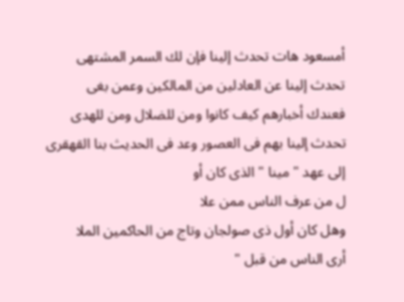أمسعود هات تحدث إلينا فإن لك السمر المشتهى
تحدث إلينا عن العادلين من المالكين وعمن بغى
فعندك أخبارهم كيف كانوا ومن للضلال ومن للهدى
تحدث إلينا بهم فى العصور وعد فى الحديث بنا القهقرى
إلى عهد " مينا " الذى كان أو
ل من عرف الناس ممن علا
وهل كان أول ذى صولجان وتاج من الحاكمين الملا
أرى الناس من قبل "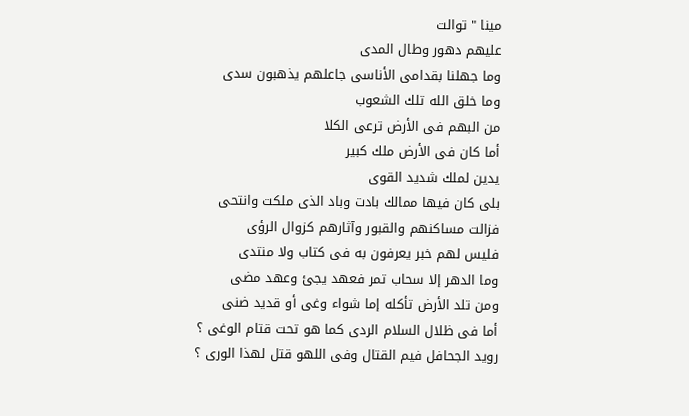مينا " توالت
عليهم دهور وطال المدى
وما جهلنا بقدامى الأناسى جاعلهم يذهبون سدى
وما خلق الله تلك الشعوب
من البهم فى الأرض ترعى الكلا
أما كان فى الأرض ملك كبير
يدين لملك شديد القوى
بلى كان فيها ممالك بادت وباد الذى ملكت وانتحى
فزالت مساكنهم والقبور وآثارهم كزوال الرؤى
فليس لهم خبر يعرفون به فى كتاب ولا منتدى
وما الدهر إلا سحاب تمر فعهد يجئ وعهد مضى
ومن تلد الأرض تأكله إما شواء وغى أو قديد ضنى
أما فى ظلال السلام الردى كما هو تحت قتام الوغى ؟
رويد الجحافل فيم القتال وفى اللهو قتل لهذا الورى ؟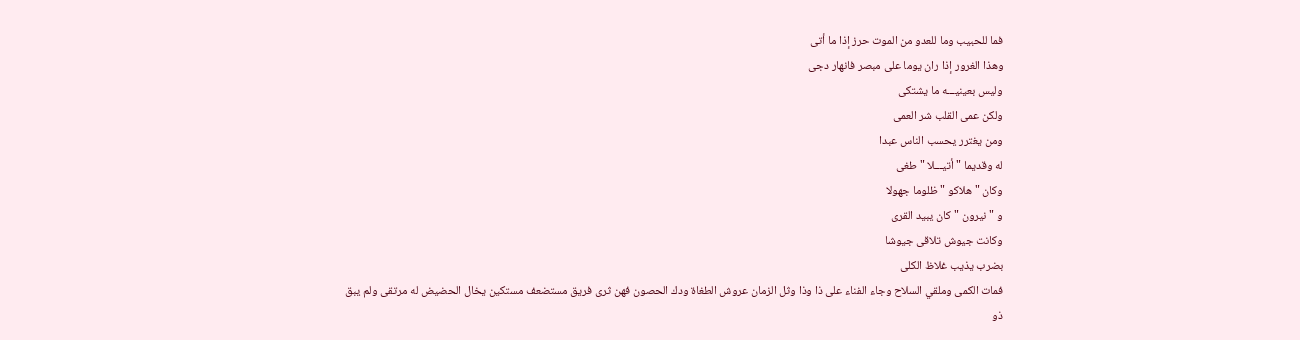فما للحبيب وما للعدو من الموت حرز إذا ما أتى
وهذا الغرور إذا ران يوما على مبصر فانهار دجى
وليس بعينيـــه ما يشتكى
ولكن عمى القلب شر العمى
ومن يغترر يحسب الناس عبدا
له وقديما " أتيـــلا " طغى
وكان " هلاكو " ظلوما جهولا
و " نيرون " كان يبيد القرى
وكانت جيوش تلاقى جيوشا
بضرب يذيب غلاظ الكلى
فمات الكمى وملقي السلاح وجاء الفناء على ذا وذا وثل الزمان عروش الطغاة ودك الحصون فهن ثرى فريق مستضعف مستكين يخال الحضيض له مرتقى ولم يبق ذو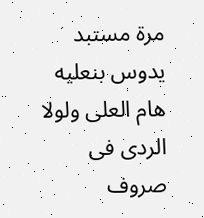مرة مستبد يدوس بنعليه هام العلى ولولا الردى فى صروف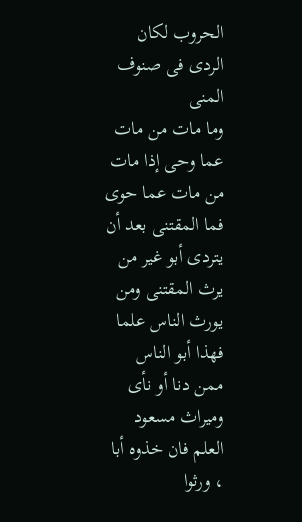الحروب لكان الردى فى صنوف المنى
وما مات من مات عما وحى إذا مات من مات عما حوى فما المقتنى بعد أن يتردى أبو غير من يرث المقتنى ومن يورث الناس علما فهذا أبو الناس ممن دنا أو نأى وميراث مسعود العلم فان خذوه أبا ، ورثوا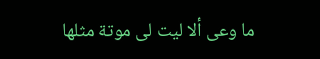ما وعى ألا ليت لى موتة مثلها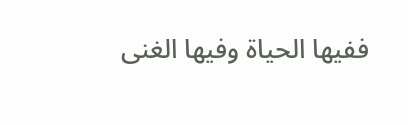ففيها الحياة وفيها الغنى